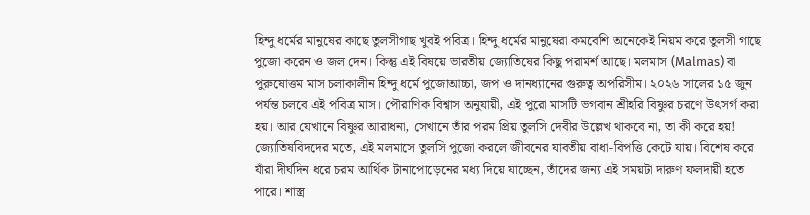হিন্দু ধর্মের মানুষের কাছে তুলসীগাছ খুবই পবিত্র। হিন্দু ধর্মের মানুষেরা কমবেশি অনেকেই নিয়ম করে তুলসী গাছে পুজো করেন ও জল দেন। কিন্তু এই বিষয়ে ভারতীয় জ্যোতিষের কিছু পরামর্শ আছে। মলমাস (Malmas) বা পুরুষোত্তম মাস চলাকালীন হিন্দু ধর্মে পুজোআচ্চা, জপ ও দানধ্যানের গুরুত্ব অপরিসীম। ২০২৬ সালের ১৫ জুন পর্যন্ত চলবে এই পবিত্র মাস। পৌরাণিক বিশ্বাস অনুযায়ী, এই পুরো মাসটি ভগবান শ্রীহরি বিষ্ণুর চরণে উৎসর্গ করা হয়। আর যেখানে বিষ্ণুর আরাধনা, সেখানে তাঁর পরম প্রিয় তুলসি দেবীর উল্লেখ থাকবে না, তা কী করে হয়! জ্যোতিষবিদদের মতে, এই মলমাসে তুলসি পুজো করলে জীবনের যাবতীয় বাধা-বিপত্তি কেটে যায়। বিশেষ করে যাঁরা দীর্ঘদিন ধরে চরম আর্থিক টানাপোড়েনের মধ্য দিয়ে যাচ্ছেন, তাঁদের জন্য এই সময়টা দারুণ ফলদায়ী হতে পারে। শাস্ত্র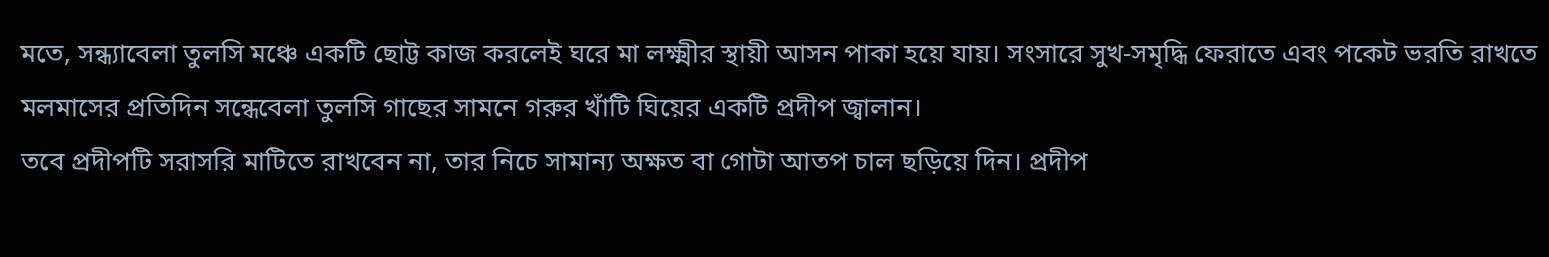মতে, সন্ধ্যাবেলা তুলসি মঞ্চে একটি ছোট্ট কাজ করলেই ঘরে মা লক্ষ্মীর স্থায়ী আসন পাকা হয়ে যায়। সংসারে সুখ-সমৃদ্ধি ফেরাতে এবং পকেট ভরতি রাখতে মলমাসের প্রতিদিন সন্ধেবেলা তুলসি গাছের সামনে গরুর খাঁটি ঘিয়ের একটি প্রদীপ জ্বালান।
তবে প্রদীপটি সরাসরি মাটিতে রাখবেন না, তার নিচে সামান্য অক্ষত বা গোটা আতপ চাল ছড়িয়ে দিন। প্রদীপ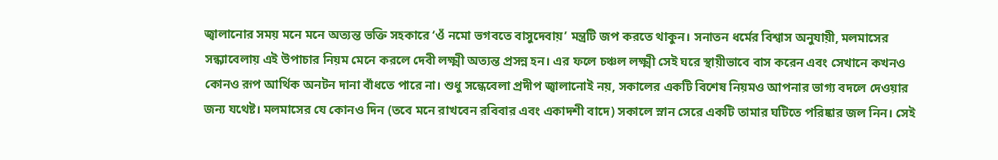জ্বালানোর সময় মনে মনে অত্যন্ত ভক্তি সহকারে ‘ওঁ নমো ভগবতে বাসুদেবায়’ মন্ত্রটি জপ করতে থাকুন। সনাতন ধর্মের বিশ্বাস অনুযায়ী, মলমাসের সন্ধ্যাবেলায় এই উপাচার নিয়ম মেনে করলে দেবী লক্ষ্মী অত্যন্ত প্রসন্ন হন। এর ফলে চঞ্চল লক্ষ্মী সেই ঘরে স্থায়ীভাবে বাস করেন এবং সেখানে কখনও কোনও রূপ আর্থিক অনটন দানা বাঁধতে পারে না। শুধু সন্ধেবেলা প্রদীপ জ্বালানোই নয়, সকালের একটি বিশেষ নিয়মও আপনার ভাগ্য বদলে দেওয়ার জন্য যথেষ্ট। মলমাসের যে কোনও দিন (তবে মনে রাখবেন রবিবার এবং একাদশী বাদে) সকালে স্নান সেরে একটি তামার ঘটিতে পরিষ্কার জল নিন। সেই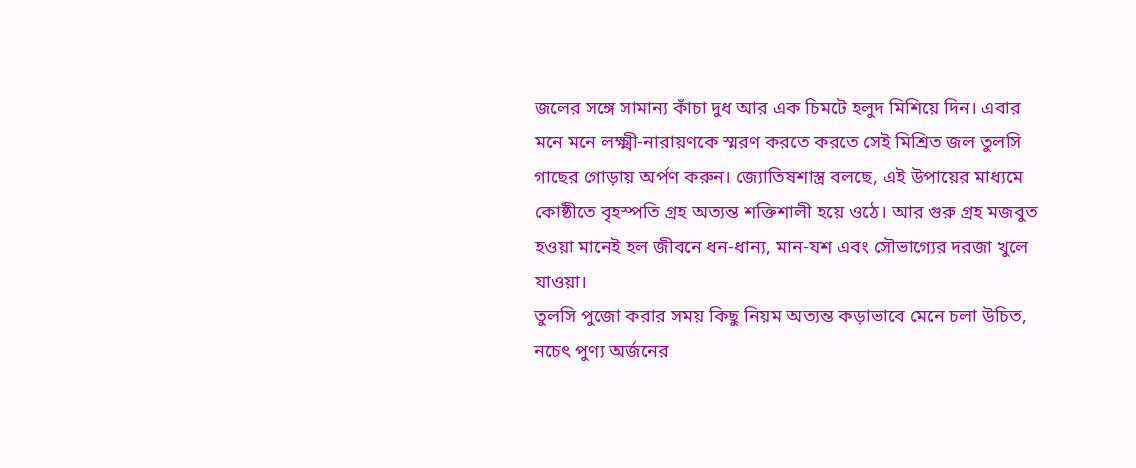জলের সঙ্গে সামান্য কাঁচা দুধ আর এক চিমটে হলুদ মিশিয়ে দিন। এবার মনে মনে লক্ষ্মী-নারায়ণকে স্মরণ করতে করতে সেই মিশ্রিত জল তুলসি গাছের গোড়ায় অর্পণ করুন। জ্যোতিষশাস্ত্র বলছে, এই উপায়ের মাধ্যমে কোষ্ঠীতে বৃহস্পতি গ্রহ অত্যন্ত শক্তিশালী হয়ে ওঠে। আর গুরু গ্রহ মজবুত হওয়া মানেই হল জীবনে ধন-ধান্য, মান-যশ এবং সৌভাগ্যের দরজা খুলে যাওয়া।
তুলসি পুজো করার সময় কিছু নিয়ম অত্যন্ত কড়াভাবে মেনে চলা উচিত, নচেৎ পুণ্য অর্জনের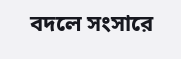বদলে সংসারে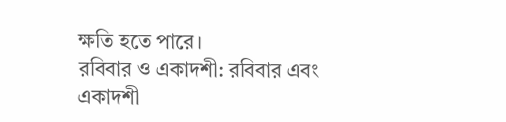ক্ষতি হতে পারে।
রবিবার ও একাদশী: রবিবার এবং একাদশী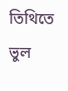তিথিতে ভুল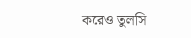করেও তুলসি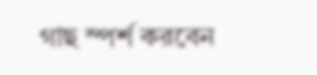গাছ স্পর্শ করবেন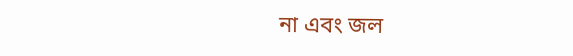না এবং জল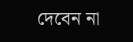দেবেন না